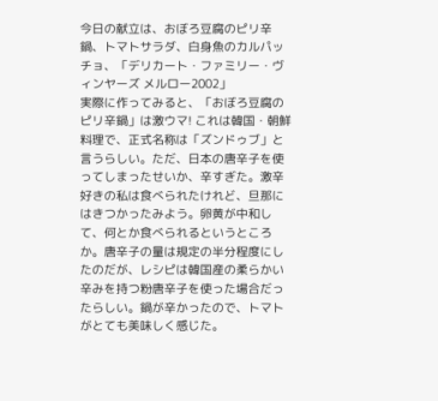今日の献立は、おぼろ豆腐のピリ辛鍋、トマトサラダ、白身魚のカルパッチョ、「デリカート・ファミリー・ヴィンヤーズ メルロー2002」
実際に作ってみると、「おぼろ豆腐のピリ辛鍋」は激ウマ! これは韓国・朝鮮料理で、正式名称は「ズンドゥブ」と言うらしい。ただ、日本の唐辛子を使ってしまったせいか、辛すぎた。激辛好きの私は食べられたけれど、旦那にはきつかったみよう。卵黄が中和して、何とか食べられるというところか。唐辛子の量は規定の半分程度にしたのだが、レシピは韓国産の柔らかい辛みを持つ粉唐辛子を使った場合だったらしい。鍋が辛かったので、トマトがとても美味しく感じた。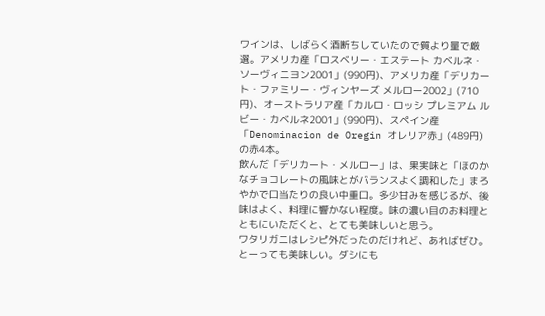ワインは、しばらく酒断ちしていたので質より量で厳選。アメリカ産「ロスベリー・エステート カベルネ・ソーヴィニヨン2001」(990円)、アメリカ産「デリカート・ファミリー・ヴィンヤーズ メルロー2002」(710円)、オーストラリア産「カルロ・ロッシ プレミアム ルビー・カベルネ2001」(990円)、スペイン産「Denominacion de Oregin オレリア赤」(489円)の赤4本。
飲んだ「デリカート・メルロー」は、果実味と「ほのかなチョコレートの風味とがバランスよく調和した」まろやかで口当たりの良い中重口。多少甘みを感じるが、後味はよく、料理に響かない程度。味の濃い目のお料理とともにいただくと、とても美味しいと思う。
ワタリガニはレシピ外だったのだけれど、あればぜひ。とーっても美味しい。ダシにも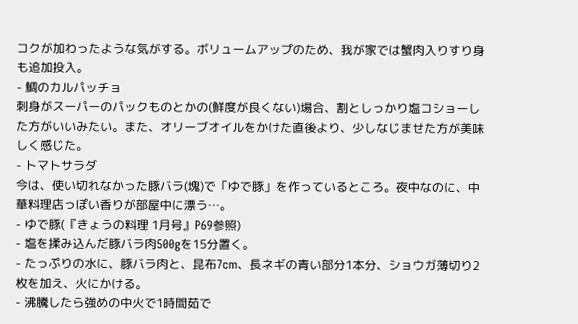コクが加わったような気がする。ボリュームアップのため、我が家では蟹肉入りすり身も追加投入。
- 鯛のカルパッチョ
刺身がスーパーのパックものとかの(鮮度が良くない)場合、割としっかり塩コショーした方がいいみたい。また、オリーブオイルをかけた直後より、少しなじませた方が美味しく感じた。
- トマトサラダ
今は、使い切れなかった豚バラ(塊)で「ゆで豚」を作っているところ。夜中なのに、中華料理店っぽい香りが部屋中に漂う…。
- ゆで豚(『きょうの料理 1月号』P69参照)
- 塩を揉み込んだ豚バラ肉500gを15分置く。
- たっぷりの水に、豚バラ肉と、昆布7cm、長ネギの青い部分1本分、ショウガ薄切り2枚を加え、火にかける。
- 沸騰したら強めの中火で1時間茹で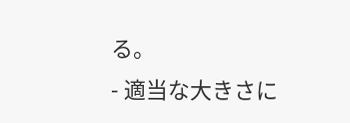る。
- 適当な大きさに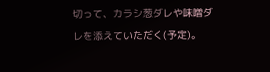切って、カラシ葱ダレや味噌ダレを添えていただく(予定)。